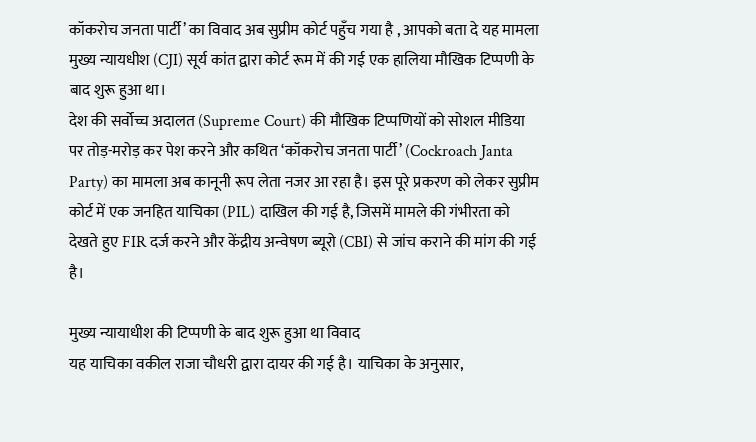कॉकरोच जनता पार्टी’ का विवाद अब सुप्रीम कोर्ट पहुँच गया है , आपको बता दे यह मामला मुख्य न्यायधीश (CJI) सूर्य कांत द्वारा कोर्ट रूम में की गई एक हालिया मौखिक टिप्पणी के बाद शुरू हुआ था।
देश की सर्वोच्च अदालत (Supreme Court) की मौखिक टिप्पणियों को सोशल मीडिया पर तोड़-मरोड़ कर पेश करने और कथित ‘कॉकरोच जनता पार्टी’ (Cockroach Janta Party) का मामला अब कानूनी रूप लेता नजर आ रहा है। इस पूरे प्रकरण को लेकर सुप्रीम कोर्ट में एक जनहित याचिका (PIL) दाखिल की गई है, जिसमें मामले की गंभीरता को देखते हुए FIR दर्ज करने और केंद्रीय अन्वेषण ब्यूरो (CBI) से जांच कराने की मांग की गई है।

मुख्य न्यायाधीश की टिप्पणी के बाद शुरू हुआ था विवाद
यह याचिका वकील राजा चौधरी द्वारा दायर की गई है। याचिका के अनुसार,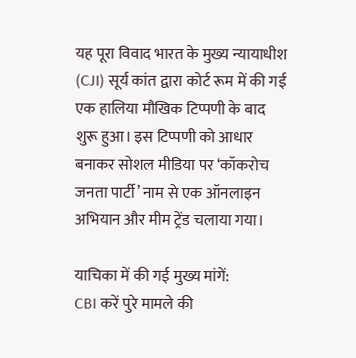यह पूरा विवाद भारत के मुख्य न्यायाधीश (CJI) सूर्य कांत द्वारा कोर्ट रूम में की गई एक हालिया मौखिक टिप्पणी के बाद शुरू हुआ। इस टिप्पणी को आधार बनाकर सोशल मीडिया पर ‘कॉकरोच जनता पार्टी’ नाम से एक ऑनलाइन अभियान और मीम ट्रेंड चलाया गया।

याचिका में की गई मुख्य मांगें:
CBI करें पुरे मामले की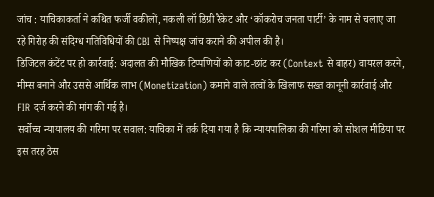जांच : याचिकाकर्ता ने कथित फर्जी वकीलों, नकली लॉ डिग्री रैकेट और ‘कॉकरोच जनता पार्टी’ के नाम से चलाए जा रहे गिरोह की संदिग्ध गतिविधियों की CBI से निष्पक्ष जांच कराने की अपील की है।
डिजिटल कंटेंट पर हो कार्रवाई: अदालत की मौखिक टिप्पणियों को काट-छांट कर (Context से बाहर) वायरल करने, मीम्स बनाने और उससे आर्थिक लाभ (Monetization) कमाने वाले तत्वों के खिलाफ सख्त कानूनी कार्रवाई और FIR दर्ज करने की मांग की गई है।
सर्वोच्च न्यायालय की गरिमा पर सवाल: याचिका में तर्क दिया गया है कि न्यायपालिका की गरिमा को सोशल मीडिया पर इस तरह ठेस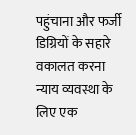पहुंचाना और फर्जी डिग्रियों के सहारे वकालत करना न्याय व्यवस्था के लिए एक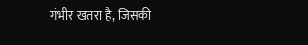गंभीर खतरा है, जिसकी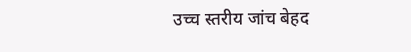उच्च स्तरीय जांच बेहद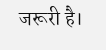जरूरी है।